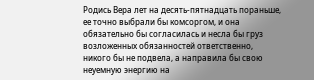Родись Вера лет на десять-пятнадцать пораньше, ее точно выбрали бы комсоргом, и она обязательно бы согласилась и несла бы груз возложенных обязанностей ответственно, никого бы не подвела, а направила бы свою неуемную энергию на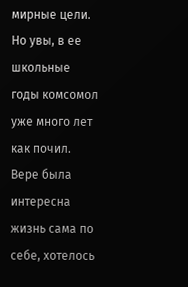мирные цели. Но увы, в ее школьные годы комсомол уже много лет как почил.
Вере была интересна жизнь сама по себе, хотелось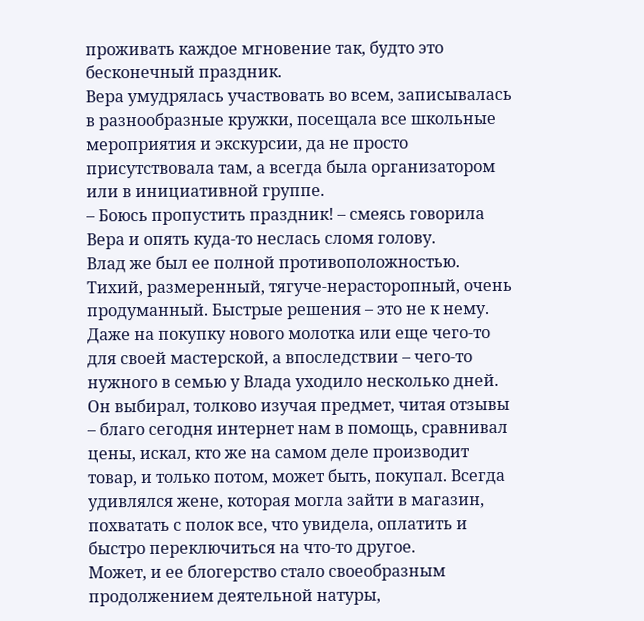проживать каждое мгновение так, будто это бесконечный праздник.
Вера умудрялась участвовать во всем, записывалась в разнообразные кружки, посещала все школьные мероприятия и экскурсии, да не просто присутствовала там, а всегда была организатором или в инициативной группе.
– Боюсь пропустить праздник! – смеясь говорила Вера и опять куда-то неслась сломя голову.
Влад же был ее полной противоположностью. Тихий, размеренный, тягуче-нерасторопный, очень продуманный. Быстрые решения – это не к нему. Даже на покупку нового молотка или еще чего-то для своей мастерской, а впоследствии – чего-то нужного в семью у Влада уходило несколько дней. Он выбирал, толково изучая предмет, читая отзывы – благо сегодня интернет нам в помощь, сравнивал цены, искал, кто же на самом деле производит товар, и только потом, может быть, покупал. Всегда удивлялся жене, которая могла зайти в магазин, похватать с полок все, что увидела, оплатить и быстро переключиться на что-то другое.
Может, и ее блогерство стало своеобразным продолжением деятельной натуры,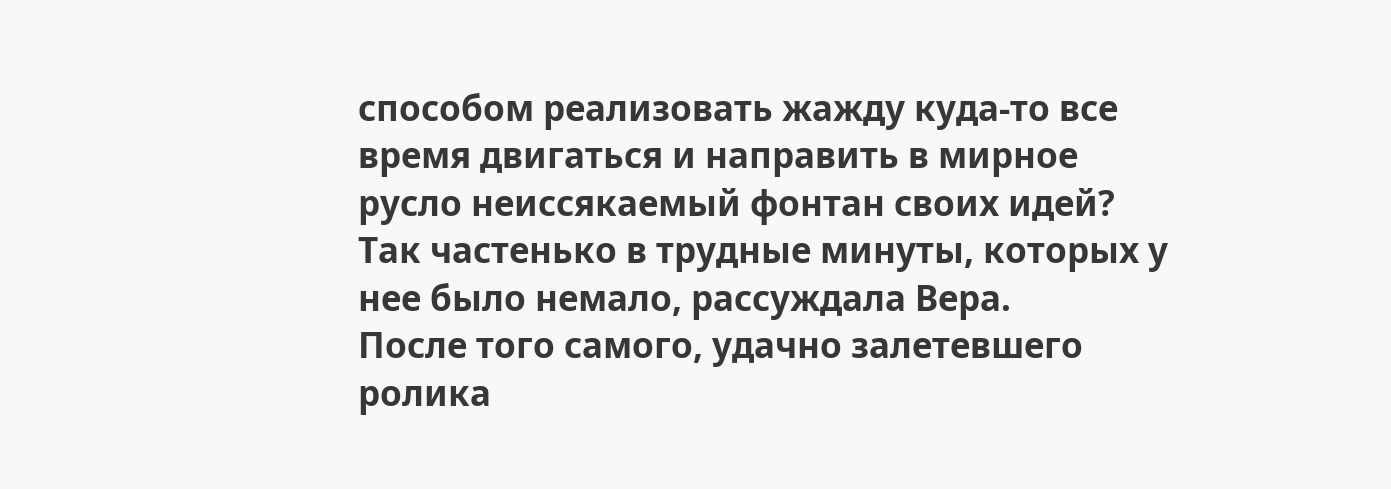способом реализовать жажду куда-то все время двигаться и направить в мирное русло неиссякаемый фонтан своих идей? Так частенько в трудные минуты, которых у нее было немало, рассуждала Вера.
После того самого, удачно залетевшего ролика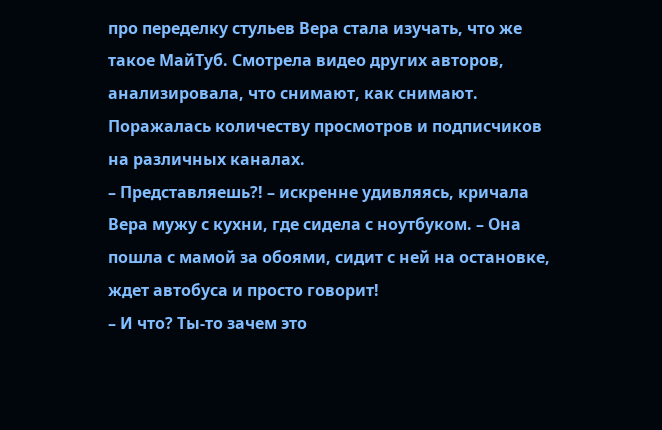про переделку стульев Вера стала изучать, что же такое МайТуб. Смотрела видео других авторов, анализировала, что снимают, как снимают. Поражалась количеству просмотров и подписчиков на различных каналах.
– Представляешь?! – искренне удивляясь, кричала Вера мужу с кухни, где сидела с ноутбуком. – Она пошла с мамой за обоями, сидит с ней на остановке, ждет автобуса и просто говорит!
– И что? Ты-то зачем это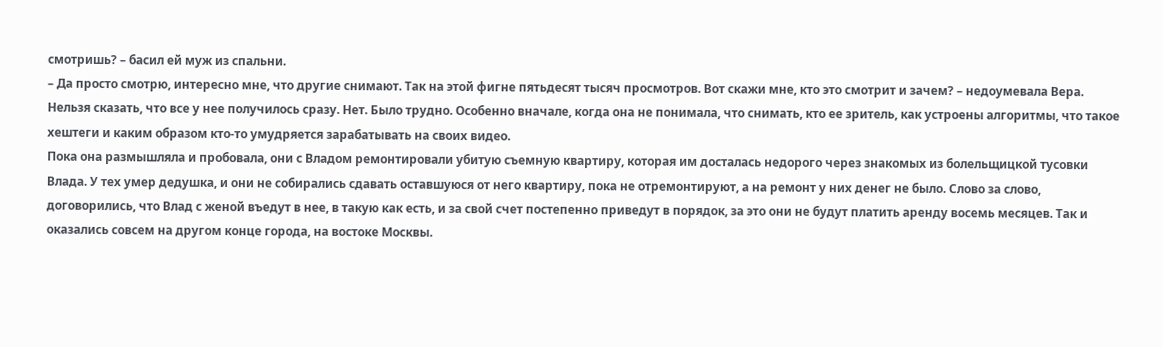смотришь? – басил ей муж из спальни.
– Да просто смотрю, интересно мне, что другие снимают. Так на этой фигне пятьдесят тысяч просмотров. Вот скажи мне, кто это смотрит и зачем? – недоумевала Вера.
Нельзя сказать, что все у нее получилось сразу. Нет. Было трудно. Особенно вначале, когда она не понимала, что снимать, кто ее зритель, как устроены алгоритмы, что такое хештеги и каким образом кто-то умудряется зарабатывать на своих видео.
Пока она размышляла и пробовала, они с Владом ремонтировали убитую съемную квартиру, которая им досталась недорого через знакомых из болельщицкой тусовки Влада. У тех умер дедушка, и они не собирались сдавать оставшуюся от него квартиру, пока не отремонтируют, а на ремонт у них денег не было. Слово за слово, договорились, что Влад с женой въедут в нее, в такую как есть, и за свой счет постепенно приведут в порядок, за это они не будут платить аренду восемь месяцев. Так и оказались совсем на другом конце города, на востоке Москвы.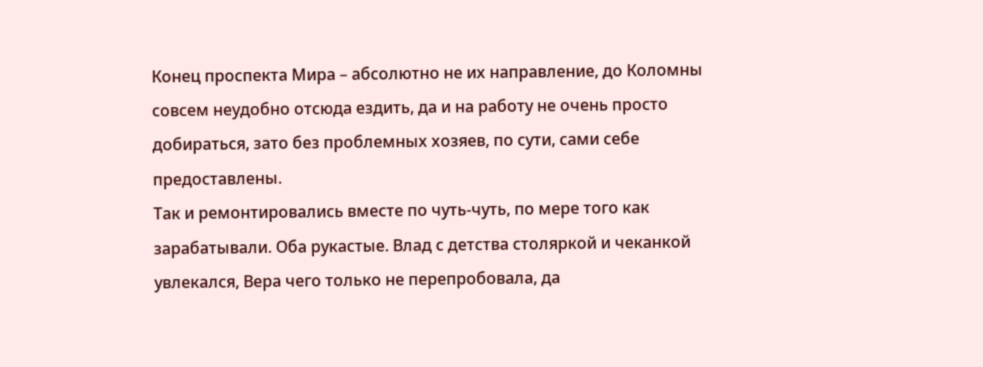Конец проспекта Мира – абсолютно не их направление, до Коломны совсем неудобно отсюда ездить, да и на работу не очень просто добираться, зато без проблемных хозяев, по сути, сами себе предоставлены.
Так и ремонтировались вместе по чуть-чуть, по мере того как зарабатывали. Оба рукастые. Влад с детства столяркой и чеканкой увлекался, Вера чего только не перепробовала, да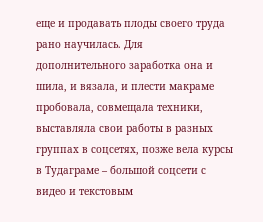еще и продавать плоды своего труда рано научилась. Для дополнительного заработка она и шила, и вязала, и плести макраме пробовала, совмещала техники, выставляла свои работы в разных группах в соцсетях, позже вела курсы в Тудаграме – большой соцсети с видео и текстовым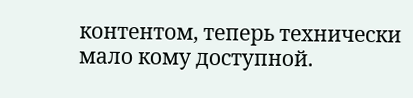контентом, теперь технически мало кому доступной.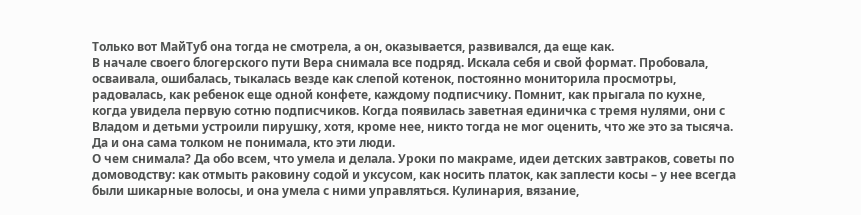Только вот МайТуб она тогда не смотрела, а он, оказывается, развивался, да еще как.
В начале своего блогерского пути Вера снимала все подряд. Искала себя и свой формат. Пробовала, осваивала, ошибалась, тыкалась везде как слепой котенок, постоянно мониторила просмотры, радовалась, как ребенок еще одной конфете, каждому подписчику. Помнит, как прыгала по кухне, когда увидела первую сотню подписчиков. Когда появилась заветная единичка с тремя нулями, они с Владом и детьми устроили пирушку, хотя, кроме нее, никто тогда не мог оценить, что же это за тысяча. Да и она сама толком не понимала, кто эти люди.
О чем снимала? Да обо всем, что умела и делала. Уроки по макраме, идеи детских завтраков, советы по домоводству: как отмыть раковину содой и уксусом, как носить платок, как заплести косы – у нее всегда были шикарные волосы, и она умела с ними управляться. Кулинария, вязание,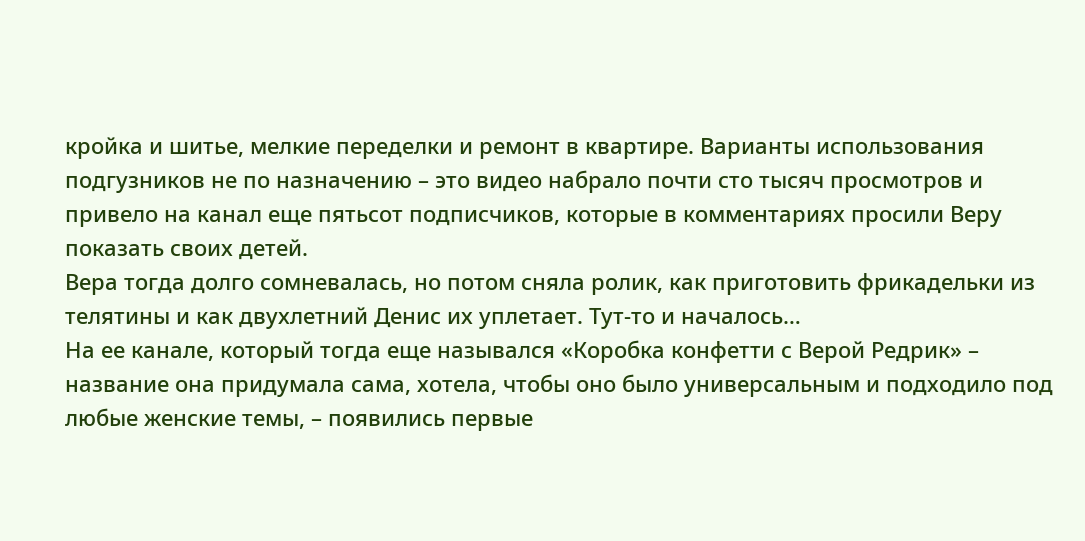кройка и шитье, мелкие переделки и ремонт в квартире. Варианты использования подгузников не по назначению – это видео набрало почти сто тысяч просмотров и привело на канал еще пятьсот подписчиков, которые в комментариях просили Веру показать своих детей.
Вера тогда долго сомневалась, но потом сняла ролик, как приготовить фрикадельки из телятины и как двухлетний Денис их уплетает. Тут-то и началось…
На ее канале, который тогда еще назывался «Коробка конфетти с Верой Редрик» – название она придумала сама, хотела, чтобы оно было универсальным и подходило под любые женские темы, – появились первые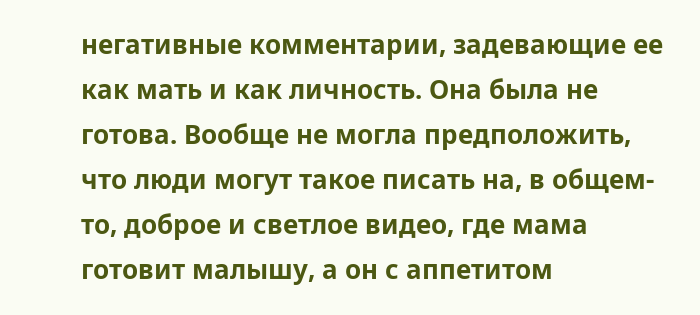негативные комментарии, задевающие ее как мать и как личность. Она была не готова. Вообще не могла предположить, что люди могут такое писать на, в общем-то, доброе и светлое видео, где мама готовит малышу, а он с аппетитом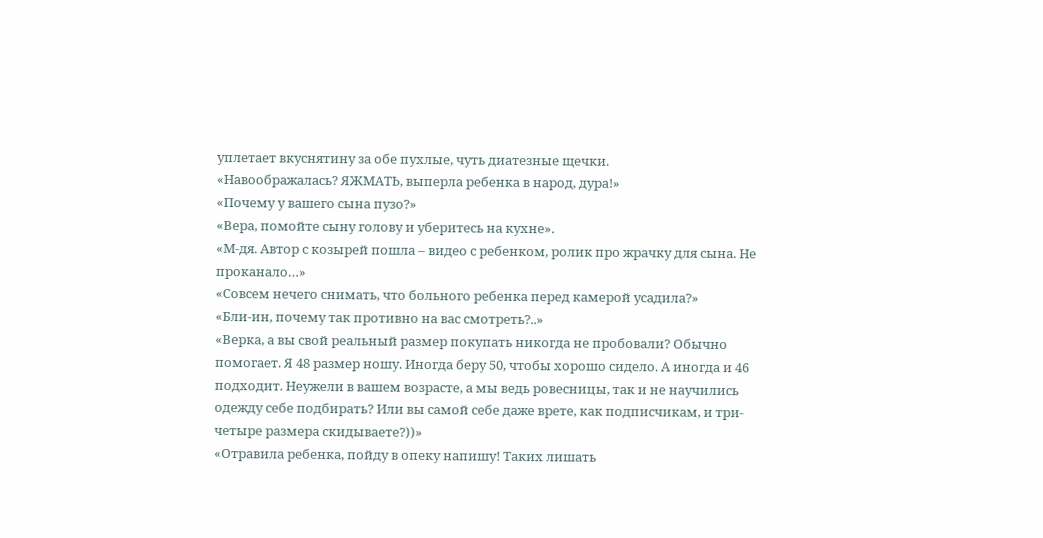уплетает вкуснятину за обе пухлые, чуть диатезные щечки.
«Навоображалась? ЯЖМАТЬ, выперла ребенка в народ, дура!»
«Почему у вашего сына пузо?»
«Вера, помойте сыну голову и уберитесь на кухне».
«М-дя. Автор с козырей пошла – видео с ребенком, ролик про жрачку для сына. Не проканало…»
«Совсем нечего снимать, что больного ребенка перед камерой усадила?»
«Бли-ин, почему так противно на вас смотреть?..»
«Верка, а вы свой реальный размер покупать никогда не пробовали? Обычно помогает. Я 48 размер ношу. Иногда беру 50, чтобы хорошо сидело. А иногда и 46 подходит. Неужели в вашем возрасте, а мы ведь ровесницы, так и не научились одежду себе подбирать? Или вы самой себе даже врете, как подписчикам, и три-четыре размера скидываете?))»
«Отравила ребенка, пойду в опеку напишу! Таких лишать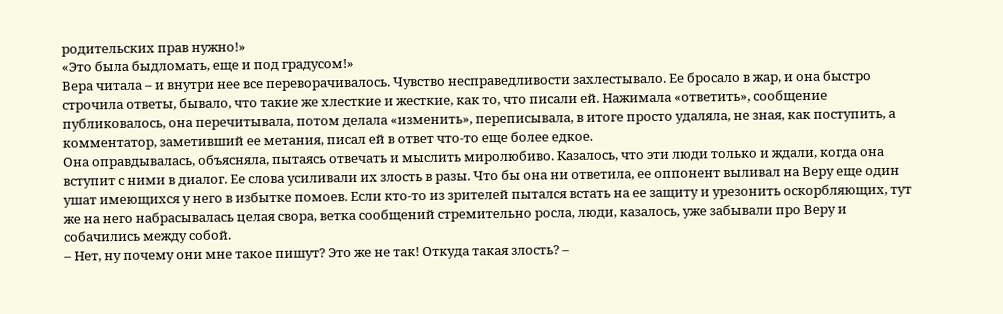родительских прав нужно!»
«Это была быдломать, еще и под градусом!»
Вера читала – и внутри нее все переворачивалось. Чувство несправедливости захлестывало. Ее бросало в жар, и она быстро строчила ответы, бывало, что такие же хлесткие и жесткие, как то, что писали ей. Нажимала «ответить», сообщение публиковалось, она перечитывала, потом делала «изменить», переписывала, в итоге просто удаляла, не зная, как поступить, а комментатор, заметивший ее метания, писал ей в ответ что-то еще более едкое.
Она оправдывалась, объясняла, пытаясь отвечать и мыслить миролюбиво. Казалось, что эти люди только и ждали, когда она вступит с ними в диалог. Ее слова усиливали их злость в разы. Что бы она ни ответила, ее оппонент выливал на Веру еще один ушат имеющихся у него в избытке помоев. Если кто-то из зрителей пытался встать на ее защиту и урезонить оскорбляющих, тут же на него набрасывалась целая свора, ветка сообщений стремительно росла, люди, казалось, уже забывали про Веру и собачились между собой.
– Нет, ну почему они мне такое пишут? Это же не так! Откуда такая злость? –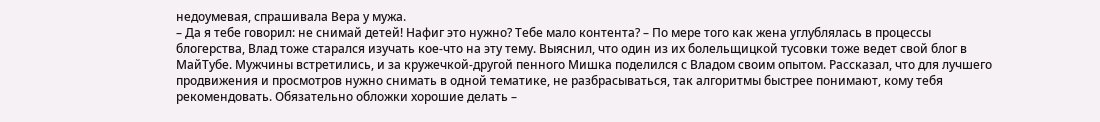недоумевая, спрашивала Вера у мужа.
– Да я тебе говорил: не снимай детей! Нафиг это нужно? Тебе мало контента? – По мере того как жена углублялась в процессы блогерства, Влад тоже старался изучать кое-что на эту тему. Выяснил, что один из их болельщицкой тусовки тоже ведет свой блог в МайТубе. Мужчины встретились, и за кружечкой-другой пенного Мишка поделился с Владом своим опытом. Рассказал, что для лучшего продвижения и просмотров нужно снимать в одной тематике, не разбрасываться, так алгоритмы быстрее понимают, кому тебя рекомендовать. Обязательно обложки хорошие делать –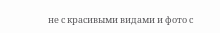не с красивыми видами и фото с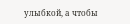улыбкой, а чтобы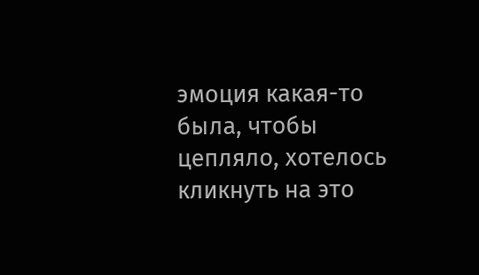эмоция какая-то была, чтобы цепляло, хотелось кликнуть на это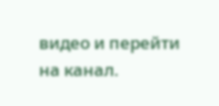видео и перейти на канал.